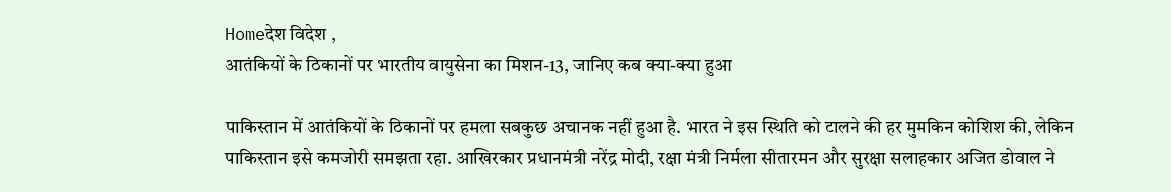Homeदेश विदेश ,
आतंकियों के ठिकानों पर भारतीय वायुसेना का मिशन-13, जानिए कब क्या-क्या हुआ

पाकिस्तान में आतंकियों के ठिकानों पर हमला सबकुछ अचानक नहीं हुआ है. भारत ने इस स्थिति को टालने की हर मुमकिन कोशिश की, लेकिन पाकिस्तान इसे कमजोरी समझता रहा. आखिरकार प्रधानमंत्री नरेंद्र मोदी, रक्षा मंत्री निर्मला सीतारमन और सुरक्षा सलाहकार अजित डोवाल ने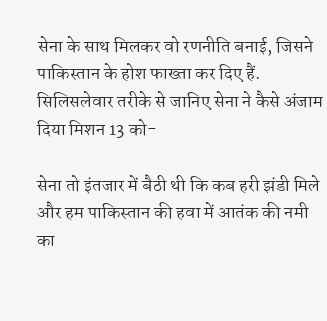सेना के साथ मिलकर वो रणनीति बनाई, जिसने पाकिस्तान के होश फाख्ता कर दिए हैं. सिलिसलेवार तरीके से जानिए सेना ने कैसे अंजाम दिया मिशन 13 को-

सेना तो इंतजार में बैठी थी कि कब हरी झंडी मिले और हम पाकिस्तान की हवा में आतंक की नमी का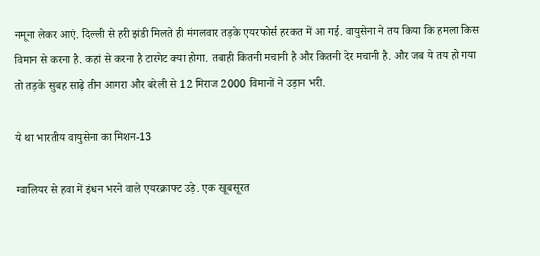नमूना लेकर आएं. दिल्ली से हरी झंडी मिलते ही मंगलवार तड़के एयरफोर्स हरकत में आ गई. वायुसेना ने तय किया कि हमला किस विमान से करना है. कहां से करना है टारगेट क्या होगा. तबाही कितनी मचानी है और कितनी देर मचानी है. और जब ये तय हो गया तो तड़के सुबह साढ़े तीन आगरा और बरेली से 12 मिराज 2000 विमानों ने उड़ान भरी.

ये था भारतीय वायुसेना का मिशन-13

ग्वालियर से हवा में इंधन भरने वाले एयरक्राफ्ट उड़े. एक खूबसूरत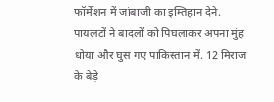फॉर्मेशन में जांबाजी का इम्तिहान देने. पायलटों ने बादलों को पिघलाकर अपना मुंह धोया और घुस गए पाकिस्तान में. 12 मिराज के बेड़े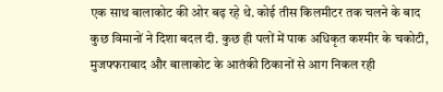एक साथ बालाकोट की ओर बढ़ रहे थे. कोई तीस किलमीटर तक चलने के बाद कुछ विमानों ने दिशा बदल दी. कुछ ही पलों में पाक अधिकृत कश्मीर के चकोटी, मुजफ्फराबाद और बालाकोट के आतंकी ठिकानों से आग निकल रही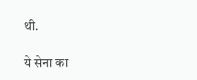थी.

ये सेना का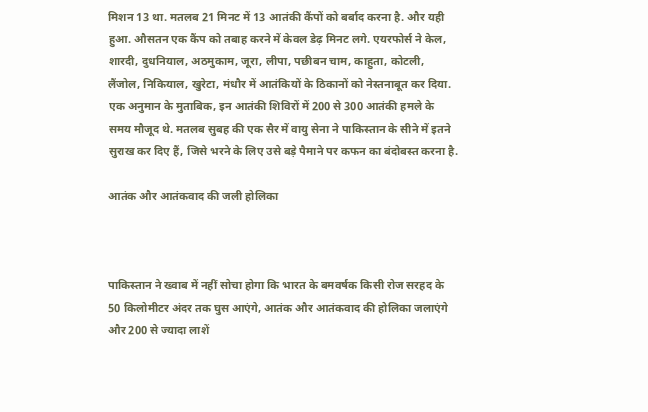मिशन 13 था. मतलब 21 मिनट में 13 आतंकी कैंपों को बर्बाद करना है. और यही हुआ. औसतन एक कैंप को तबाह करने में केवल डेढ़ मिनट लगे. एयरफोर्स ने केल, शारदी, दुधनियाल, अठमुकाम, जूरा, लीपा, पछीबन चाम, काहुता, कोटली, लैंजोल, निकियाल, खुरेटा, मंधौर में आतंकियों के ठिकानों को नेस्तनाबूत कर दिया. एक अनुमान के मुताबिक, इन आतंकी शिविरों में 200 से 300 आतंकी हमले के समय मौजूद थे. मतलब सुबह की एक सैर में वायु सेना ने पाकिस्तान के सीने में इतने सुराख कर दिए हैं, जिसे भरने के लिए उसे बड़े पैमाने पर कफन का बंदोबस्त करना है.

आतंक और आतंकवाद की जली होलिका



पाकिस्तान ने ख्वाब में नहीं सोचा होगा कि भारत के बमवर्षक किसी रोज सरहद के 50 किलोमीटर अंदर तक घुस आएंगे, आतंक और आतंकवाद की होलिका जलाएंगे और 200 से ज्यादा लाशें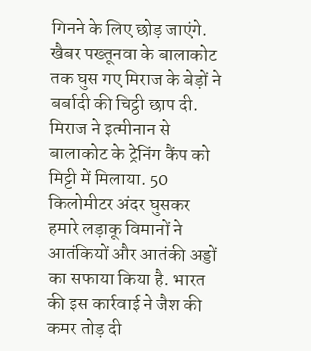गिनने के लिए छोड़ जाएंगे. खैबर पख्तूनवा के बालाकोट तक घुस गए मिराज के बेड़ों ने बर्बादी की चिट्ठी छाप दी. मिराज ने इत्मीनान से बालाकोट के ट्रेनिंग कैंप को मिट्टी में मिलाया. 50 किलोमीटर अंदर घुसकर हमारे लड़ाकू विमानों ने आतंकियों और आतंकी अड्डों का सफाया किया है. भारत की इस कार्रवाई ने जैश की कमर तोड़ दी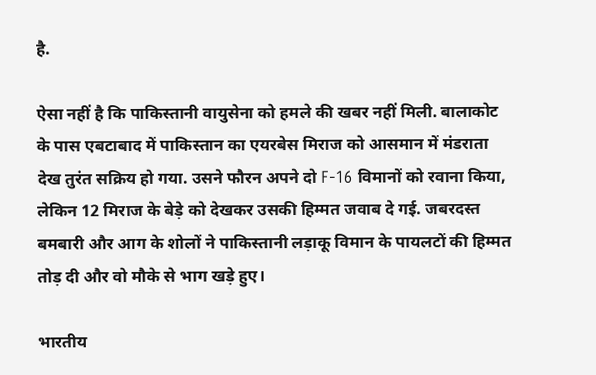है.

ऐसा नहीं है कि पाकिस्तानी वायुसेना को हमले की खबर नहीं मिली. बालाकोट के पास एबटाबाद में पाकिस्तान का एयरबेस मिराज को आसमान में मंडराता देख तुरंत सक्रिय हो गया. उसने फौरन अपने दो F-16 विमानों को रवाना किया, लेकिन 12 मिराज के बेड़े को देखकर उसकी हिम्मत जवाब दे गई. जबरदस्त बमबारी और आग के शोलों ने पाकिस्तानी लड़ाकू विमान के पायलटों की हिम्मत तोड़ दी और वो मौके से भाग खड़े हुए।

भारतीय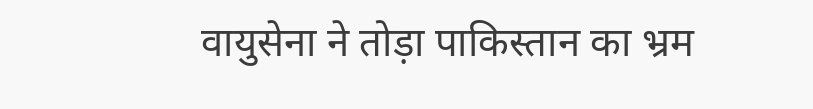वायुसेना ने तोड़ा पाकिस्तान का भ्रम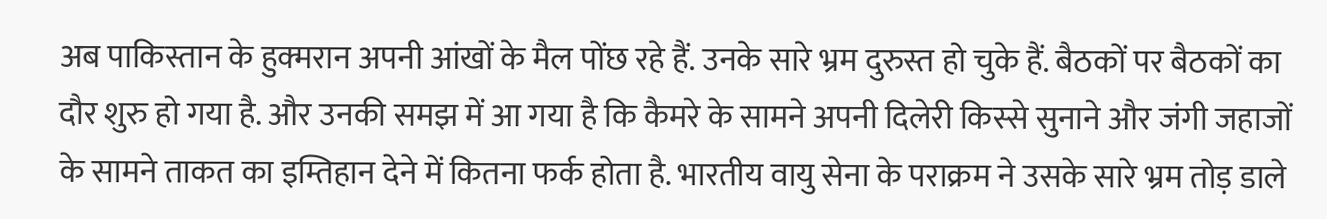अब पाकिस्तान के हुक्मरान अपनी आंखों के मैल पोंछ रहे हैं. उनके सारे भ्रम दुरुस्त हो चुके हैं. बैठकों पर बैठकों का दौर शुरु हो गया है. और उनकी समझ में आ गया है कि कैमरे के सामने अपनी दिलेरी किस्से सुनाने और जंगी जहाजों के सामने ताकत का इम्तिहान देने में कितना फर्क होता है. भारतीय वायु सेना के पराक्रम ने उसके सारे भ्रम तोड़ डाले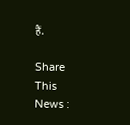हैं.

Share This News :